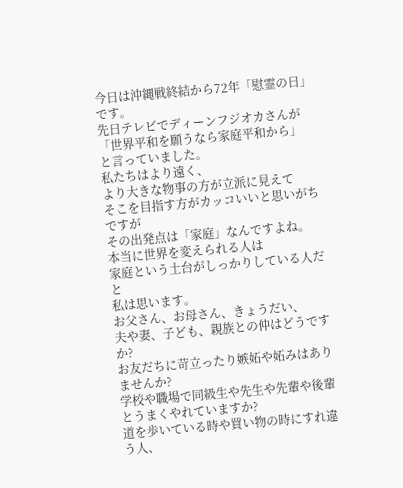今日は沖縄戦終結から72年「慰霊の日」です。
先日テレビでディーンフジオカさんが
「世界平和を願うなら家庭平和から」
と言っていました。
私たちはより遠く、
より大きな物事の方が立派に見えて
そこを目指す方がカッコいいと思いがちですが
その出発点は「家庭」なんですよね。
本当に世界を変えられる人は
家庭という土台がしっかりしている人だと
私は思います。
お父さん、お母さん、きょうだい、
夫や妻、子ども、親族との仲はどうですか?
お友だちに苛立ったり嫉妬や妬みはありませんか?
学校や職場で同級生や先生や先輩や後輩とうまくやれていますか?
道を歩いている時や買い物の時にすれ違う人、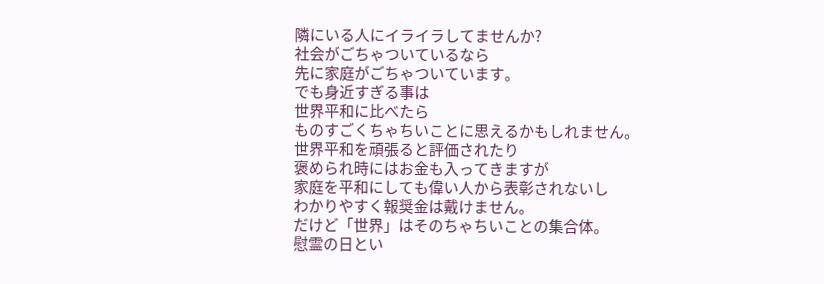隣にいる人にイライラしてませんか?
社会がごちゃついているなら
先に家庭がごちゃついています。
でも身近すぎる事は
世界平和に比べたら
ものすごくちゃちいことに思えるかもしれません。
世界平和を頑張ると評価されたり
褒められ時にはお金も入ってきますが
家庭を平和にしても偉い人から表彰されないし
わかりやすく報奨金は戴けません。
だけど「世界」はそのちゃちいことの集合体。
慰霊の日とい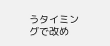うタイミングで改め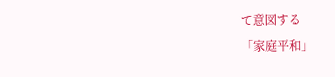て意図する
「家庭平和」